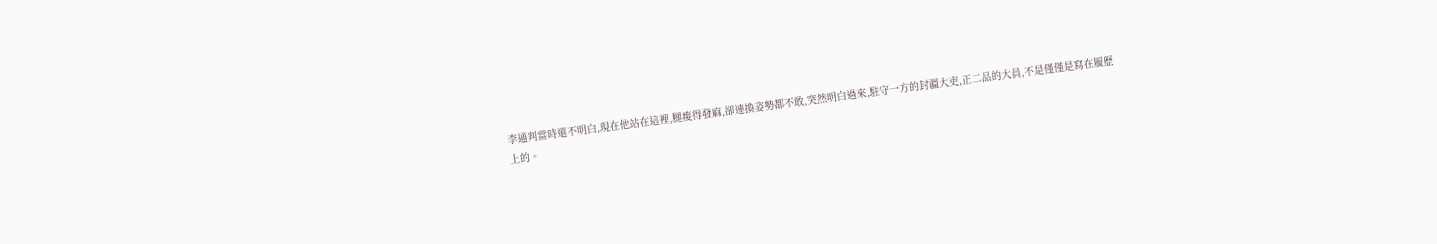李通判當時還不明白,現在他站在這裡,腿痠得發麻,卻連換姿勢都不敢,突然明白過來,駐守一方的封疆大吏,正二品的大員,不是僅僅是寫在履歷上的。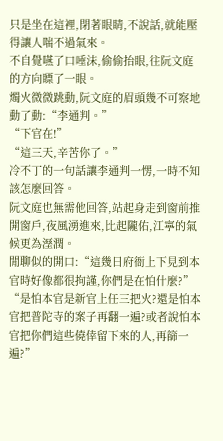只是坐在這裡,閉著眼睛,不說話,就能壓得讓人喘不過氣來。
不自覺嚥了口唾沫,偷偷抬眼,往阮文庭的方向瞟了一眼。
燭火微微跳動,阮文庭的眉頭幾不可察地動了動:“李通判。”
“下官在!”
“這三天,辛苦你了。”
冷不丁的一句話讓李通判一愣,一時不知該怎麼回答。
阮文庭也無需他回答,站起身走到窗前推開窗戶,夜風湧進來,比起隴佑,江寧的氣候更為溼潤。
閒聊似的開口:“這幾日府衙上下見到本官時好像都很拘謹,你們是在怕什麼?”
“是怕本官是新官上任三把火?還是怕本官把普陀寺的案子再翻一遍?或者說怕本官把你們這些僥倖留下來的人,再篩一遍?”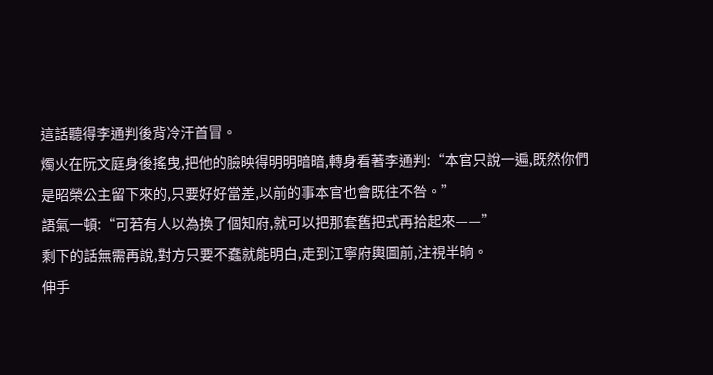這話聽得李通判後背冷汗首冒。
燭火在阮文庭身後搖曳,把他的臉映得明明暗暗,轉身看著李通判:“本官只說一遍,既然你們是昭榮公主留下來的,只要好好當差,以前的事本官也會既往不咎。”
語氣一頓:“可若有人以為換了個知府,就可以把那套舊把式再拾起來——”
剩下的話無需再說,對方只要不蠢就能明白,走到江寧府輿圖前,注視半晌。
伸手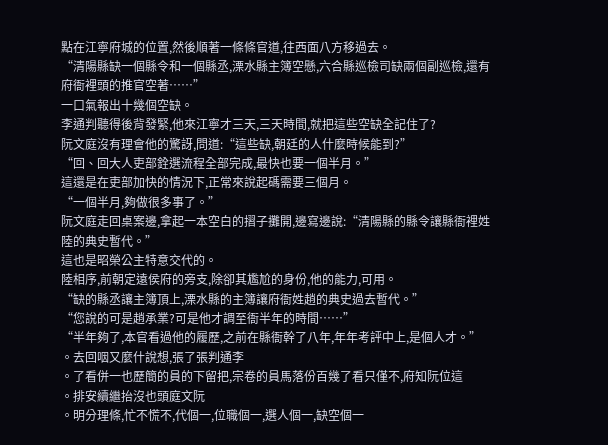點在江寧府城的位置,然後順著一條條官道,往西面八方移過去。
“清陽縣缺一個縣令和一個縣丞,溧水縣主簿空懸,六合縣巡檢司缺兩個副巡檢,還有府衙裡頭的推官空著……”
一口氣報出十幾個空缺。
李通判聽得後背發緊,他來江寧才三天,三天時間,就把這些空缺全記住了?
阮文庭沒有理會他的驚訝,問道:“這些缺,朝廷的人什麼時候能到?”
“回、回大人吏部銓選流程全部完成,最快也要一個半月。”
這還是在吏部加快的情況下,正常來說起碼需要三個月。
“一個半月,夠做很多事了。”
阮文庭走回桌案邊,拿起一本空白的摺子攤開,邊寫邊說:“清陽縣的縣令讓縣衙裡姓陸的典史暫代。”
這也是昭榮公主特意交代的。
陸相序,前朝定遠侯府的旁支,除卻其尷尬的身份,他的能力,可用。
“缺的縣丞讓主簿頂上,溧水縣的主簿讓府衙姓趙的典史過去暫代。”
“您說的可是趙承業?可是他才調至衙半年的時間……”
“半年夠了,本官看過他的履歷,之前在縣衙幹了八年,年年考評中上,是個人才。”
。去回咽又麼什說想,張了張判通李
。了看併一也歷簡的員的下留把,宗卷的員馬落份百幾了看只僅不,府知阮位這
。排安續繼抬沒也頭庭文阮
。明分理條,忙不慌不,代個一,位職個一,選人個一,缺空個一